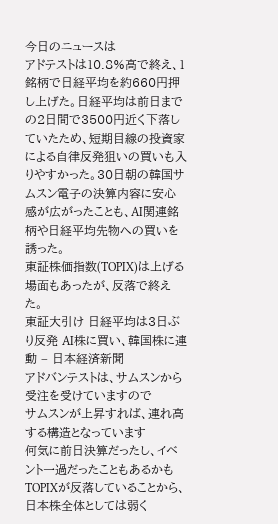今日のニュースは
アドテストは10.8%高で終え、1銘柄で日経平均を約660円押し上げた。日経平均は前日までの2日間で3500円近く下落していたため、短期目線の投資家による自律反発狙いの買いも入りやすかった。30日朝の韓国サムスン電子の決算内容に安心感が広がったことも、AI関連銘柄や日経平均先物への買いを誘った。
東証株価指数(TOPIX)は上げる場面もあったが、反落で終えた。
東証大引け 日経平均は3日ぶり反発 AI株に買い、韓国株に連動 – 日本経済新聞
アドバンテストは、サムスンから受注を受けていますので
サムスンが上昇すれば、連れ高する構造となっています
何気に前日決算だったし、イベント一過だったこともあるかも
TOPIXが反落していることから、日本株全体としては弱く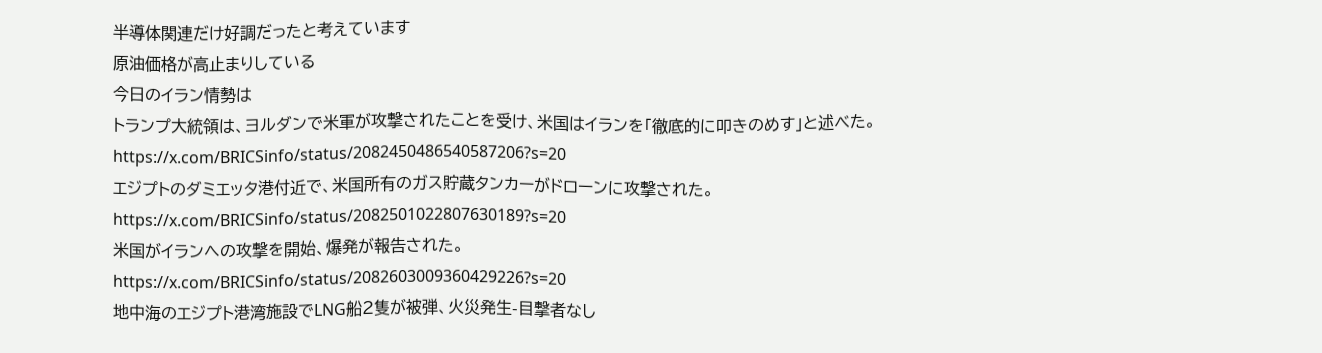半導体関連だけ好調だったと考えています
原油価格が高止まりしている
今日のイラン情勢は
トランプ大統領は、ヨルダンで米軍が攻撃されたことを受け、米国はイランを「徹底的に叩きのめす」と述べた。
https://x.com/BRICSinfo/status/2082450486540587206?s=20
エジプトのダミエッタ港付近で、米国所有のガス貯蔵タンカーがドローンに攻撃された。
https://x.com/BRICSinfo/status/2082501022807630189?s=20
米国がイランへの攻撃を開始、爆発が報告された。
https://x.com/BRICSinfo/status/2082603009360429226?s=20
地中海のエジプト港湾施設でLNG船2隻が被弾、火災発生-目撃者なし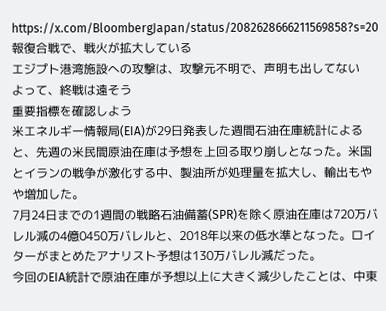https://x.com/BloombergJapan/status/2082628666211569858?s=20
報復合戦で、戦火が拡大している
エジプト港湾施設への攻撃は、攻撃元不明で、声明も出してない
よって、終戦は遠そう
重要指標を確認しよう
米エネルギー情報局(EIA)が29日発表した週間石油在庫統計によると、先週の米民間原油在庫は予想を上回る取り崩しとなった。米国とイランの戦争が激化する中、製油所が処理量を拡大し、輸出もやや増加した。
7月24日までの1週間の戦略石油備蓄(SPR)を除く原油在庫は720万バレル減の4億0450万バレルと、2018年以来の低水準となった。ロイターがまとめたアナリスト予想は130万バレル減だった。
今回のEIA統計で原油在庫が予想以上に大きく減少したことは、中東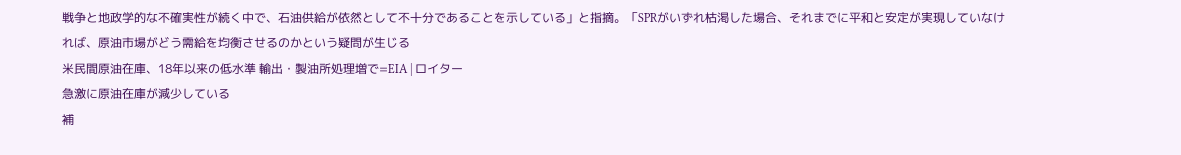戦争と地政学的な不確実性が続く中で、石油供給が依然として不十分であることを示している」と指摘。「SPRがいずれ枯渇した場合、それまでに平和と安定が実現していなければ、原油市場がどう需給を均衡させるのかという疑問が生じる
米民間原油在庫、18年以来の低水準 輸出・製油所処理増で=EIA | ロイター
急激に原油在庫が減少している
補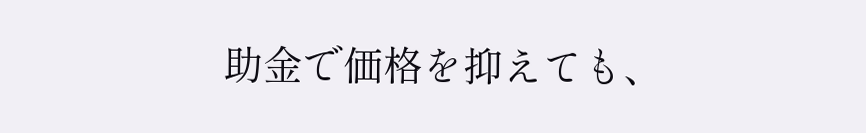助金で価格を抑えても、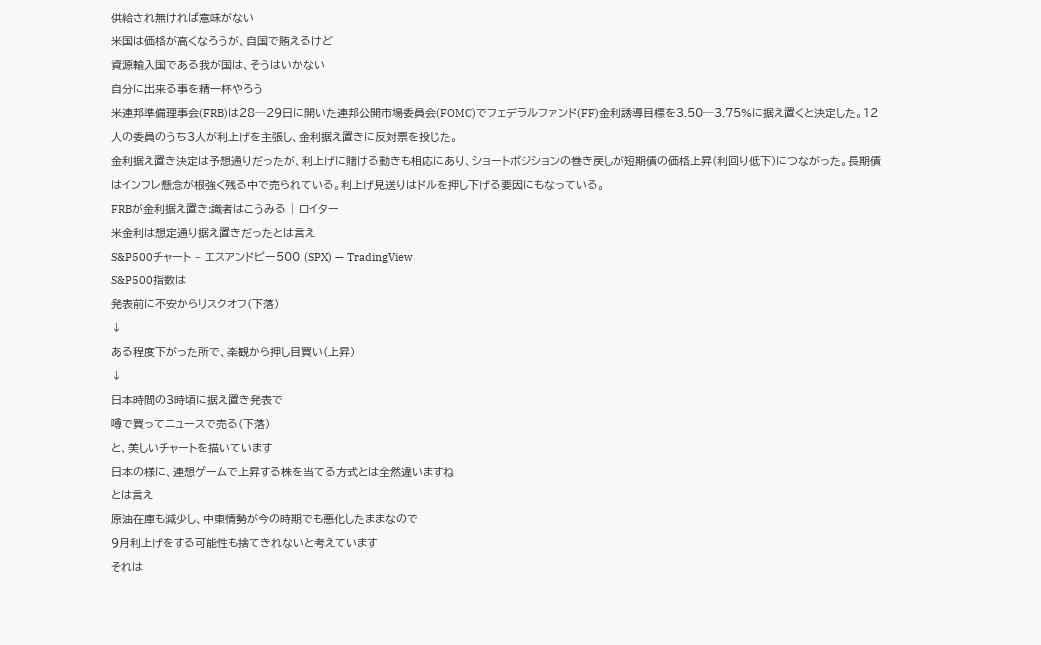供給され無ければ意味がない
米国は価格が高くなろうが、自国で賄えるけど
資源輸入国である我が国は、そうはいかない
自分に出来る事を精一杯やろう
米連邦準備理事会(FRB)は28─29日に開いた連邦公開市場委員会(FOMC)でフェデラルファンド(FF)金利誘導目標を3.50─3.75%に据え置くと決定した。12人の委員のうち3人が利上げを主張し、金利据え置きに反対票を投じた。
金利据え置き決定は予想通りだったが、利上げに賭ける動きも相応にあり、ショートポジションの巻き戻しが短期債の価格上昇(利回り低下)につながった。長期債はインフレ懸念が根強く残る中で売られている。利上げ見送りはドルを押し下げる要因にもなっている。
FRBが金利据え置き:識者はこうみる | ロイター
米金利は想定通り据え置きだったとは言え
S&P500チャート – エスアンドピー500 (SPX) — TradingView
S&P500指数は
発表前に不安からリスクオフ(下落)
↓
ある程度下がった所で、楽観から押し目買い(上昇)
↓
日本時間の3時頃に据え置き発表で
噂で買ってニュースで売る(下落)
と、美しいチャートを描いています
日本の様に、連想ゲームで上昇する株を当てる方式とは全然違いますね
とは言え
原油在庫も減少し、中東情勢が今の時期でも悪化したままなので
9月利上げをする可能性も捨てきれないと考えています
それは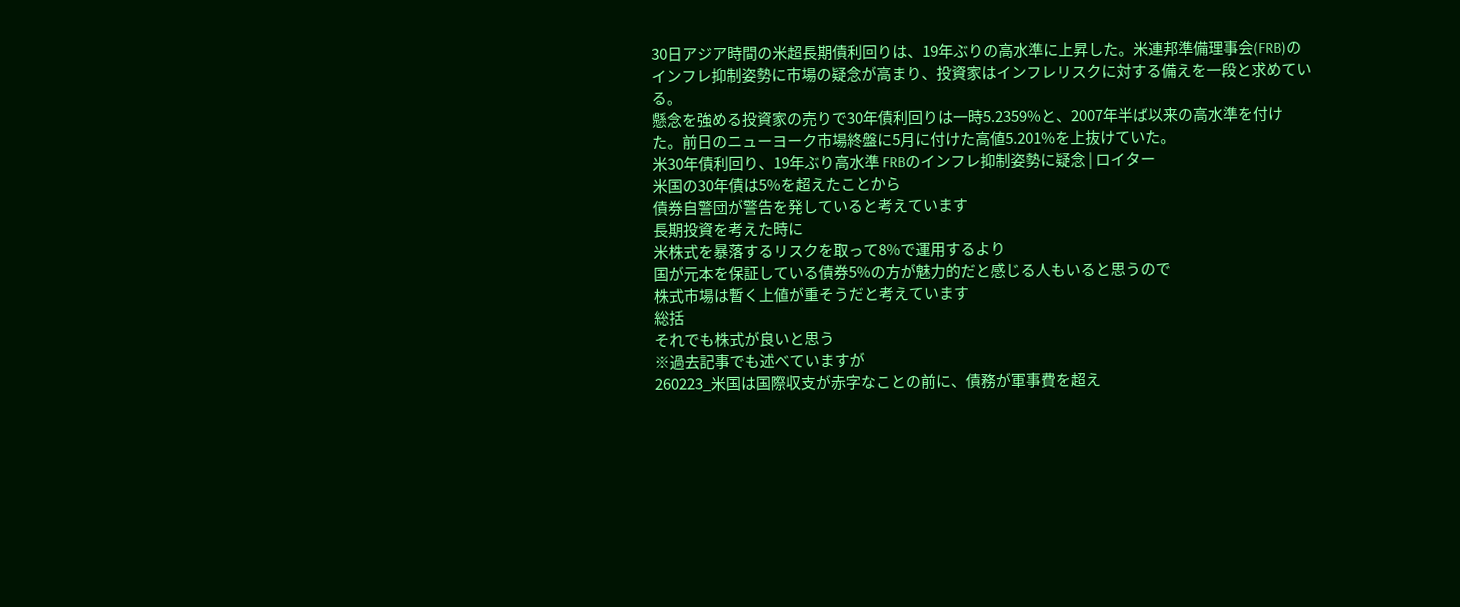30日アジア時間の米超長期債利回りは、19年ぶりの高水準に上昇した。米連邦準備理事会(FRB)のインフレ抑制姿勢に市場の疑念が高まり、投資家はインフレリスクに対する備えを一段と求めている。
懸念を強める投資家の売りで30年債利回りは一時5.2359%と、2007年半ば以来の高水準を付けた。前日のニューヨーク市場終盤に5月に付けた高値5.201%を上抜けていた。
米30年債利回り、19年ぶり高水準 FRBのインフレ抑制姿勢に疑念 | ロイター
米国の30年債は5%を超えたことから
債券自警団が警告を発していると考えています
長期投資を考えた時に
米株式を暴落するリスクを取って8%で運用するより
国が元本を保証している債券5%の方が魅力的だと感じる人もいると思うので
株式市場は暫く上値が重そうだと考えています
総括
それでも株式が良いと思う
※過去記事でも述べていますが
260223_米国は国際収支が赤字なことの前に、債務が軍事費を超え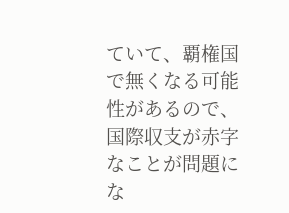ていて、覇権国で無くなる可能性があるので、国際収支が赤字なことが問題にな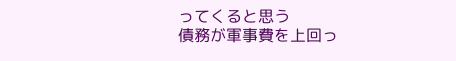ってくると思う
債務が軍事費を上回っ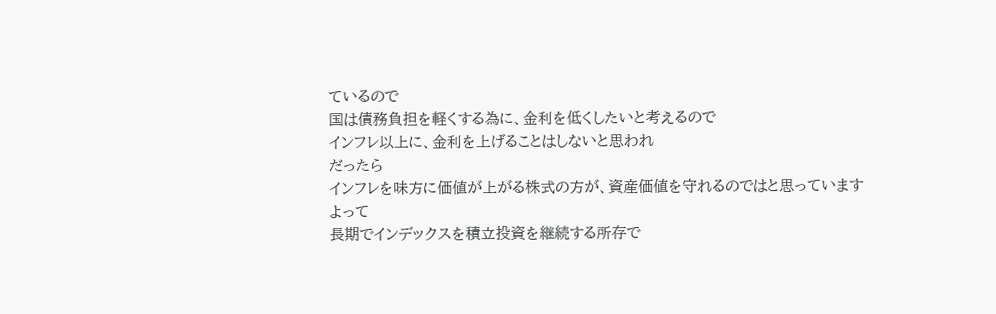ているので
国は債務負担を軽くする為に、金利を低くしたいと考えるので
インフレ以上に、金利を上げることはしないと思われ
だったら
インフレを味方に価値が上がる株式の方が、資産価値を守れるのではと思っています
よって
長期でインデックスを積立投資を継続する所存で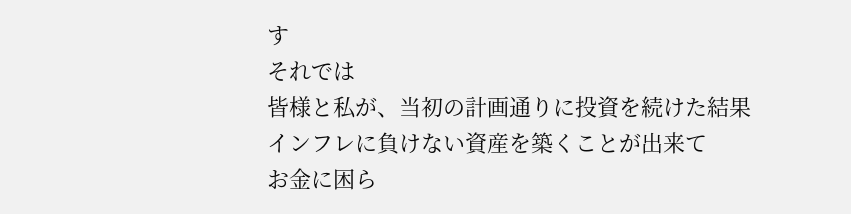す
それでは
皆様と私が、当初の計画通りに投資を続けた結果
インフレに負けない資産を築くことが出来て
お金に困ら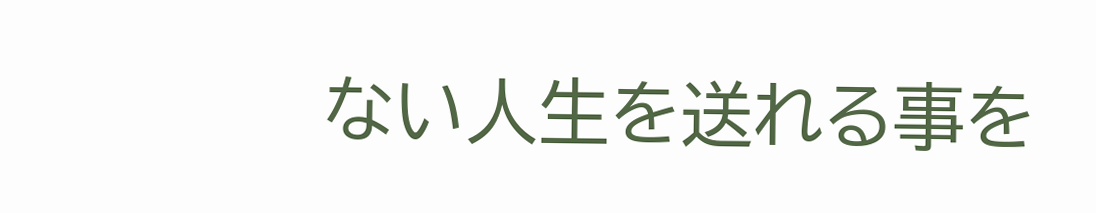ない人生を送れる事を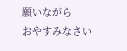願いながら
おやすみなさい